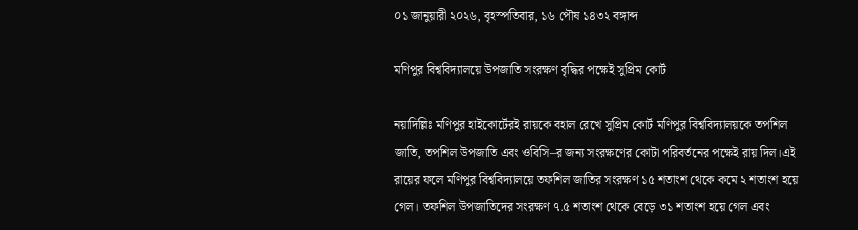০১ জানুয়ারী ২০২৬, বৃহস্পতিবার, ১৬ পৌষ ১৪৩২ বঙ্গাব্দ

মণিপুর বিশ্ববিদ্যালয়ে উপজাতি সংরক্ষণ বৃদ্ধির পক্ষেই সুপ্রিম কোর্ট

নয়াদিল্লিঃ মণিপুর হাইকোর্টেরই রায়কে বহাল রেখে সুপ্রিম কোর্ট মণিপুর বিশ্ববিদ্যালয়কে তপশিল জাতি, তপশিল উপজাতি এবং ওবিসি–র জন্য সংরক্ষণের কোটা পরিবর্তনের পক্ষেই রায় দিল।এই রায়ের ফলে মণিপুর বিশ্ববিদ্যালয়ে তফশিল জাতির সংরক্ষণ ১৫ শতাংশ থেকে কমে ২ শতাংশ হয়ে গেল। তফশিল উপজাতিদের সংরক্ষণ ৭.৫ শতাংশ থেকে বেড়ে ৩১ শতাংশ হয়ে গেল এবং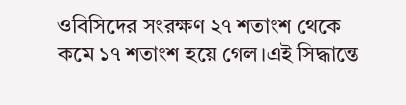ওবিসিদের সংরক্ষণ ২৭ শতাংশ থেকে কমে ১৭ শতাংশ হয়ে গেল।এই সিদ্ধান্তে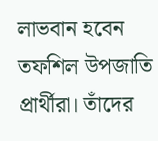লাভবান হবেন তফশিল উপজাতি প্রার্থীরা। তাঁদের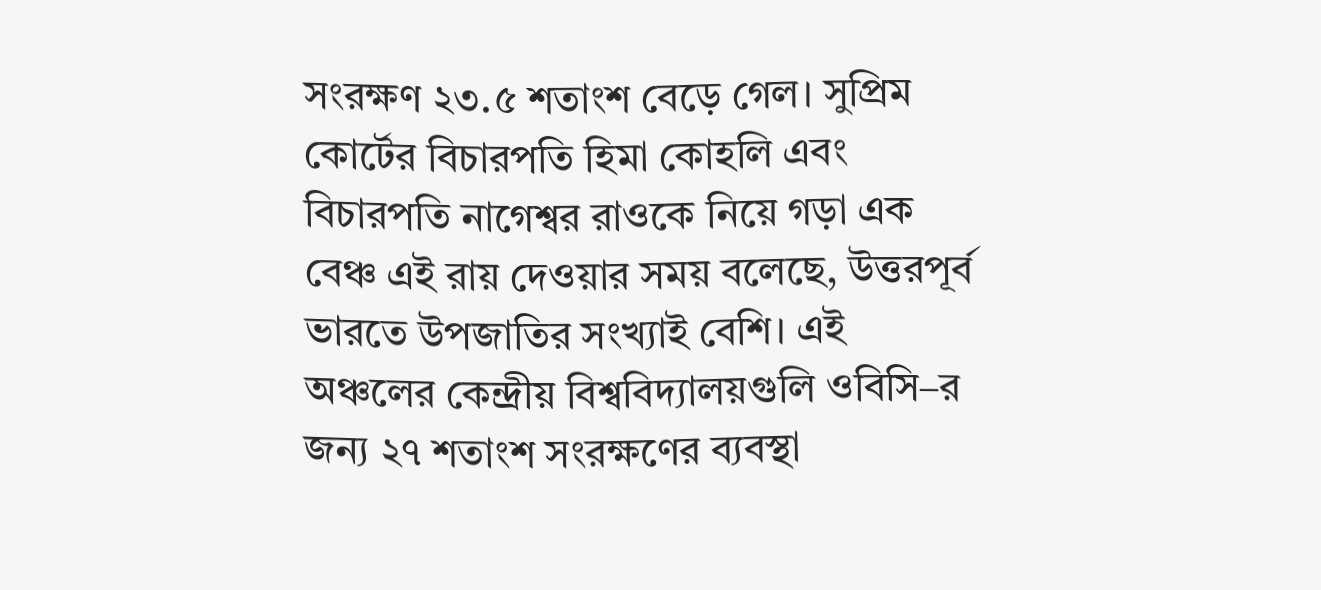সংরক্ষণ ২৩.৫ শতাংশ বেড়ে গেল। সুপ্রিম কোর্টের বিচারপতি হিমা কোহলি এবং বিচারপতি নাগেশ্বর রাওকে নিয়ে গড়া এক বেঞ্চ এই রায় দেওয়ার সময় বলেছে, উত্তরপূর্ব ভারতে উপজাতির সংখ্যাই বেশি। এই অঞ্চলের কেন্দ্রীয় বিশ্ববিদ্যালয়গুলি ওবিসি–র জন্য ২৭ শতাংশ সংরক্ষণের ব্যবস্থা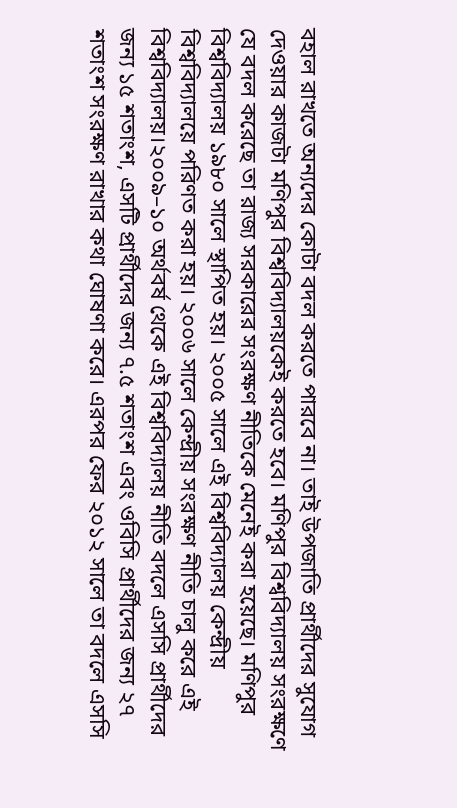বহাল রাখতে অন্যদের কোটা বদল করতে পারবে না। তাই উপজাতি প্রার্থীদের সুযোগ দেওয়ার কাজটা মণিপুর বিশ্ববিদ্যালয়কেই করতে হবে। মণিপুর বিশ্ববিদ্যালয় সংরক্ষণে যে বদল করেছে তা রাজ্য সরকারের সংরক্ষণ নীতিকে মেনেই করা হয়েছে। মণিপুর বিশ্ববিদ্যালয় ১৯৮০ সালে স্থাপিত হয়। ২০০৫ সালে এই বিশ্ববিদ্যালয় কেন্দ্রীয় বিশ্ববিদ্যালয়ে পরিণত করা হয়। ২০০৬ সালে কেন্দ্রীয় সংরক্ষণ নীতি চালু করে এই বিশ্ববিদ্যালয়।২০০৯–১০ অর্থবর্ষ থেকে এই বিশ্ববিদ্যালয় নীতি বদলে এসসি প্রার্থীদের জন্য ১৫ শতাংশ, এসটি প্রার্থীদের জন্য ৭.৫ শতাংশ এবং ওবিসি প্রার্থীদের জন্য ২৭ শতাংশ সংরক্ষণ রাখার কথা ঘোষণা করে। এরপর ফের ২০১২ সালে তা বদলে এসসি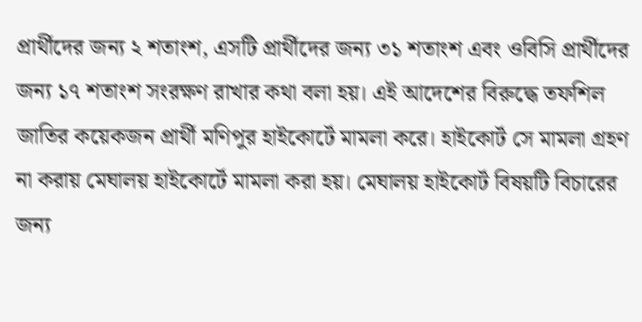প্রার্থীদের জন্য ২ শতাংশ, এসটি প্রার্থীদের জন্য ৩১ শতাংশ এবং ওবিসি প্রার্থীদের জন্য ১৭ শতাংশ সংরক্ষণ রাখার কথা বলা হয়। এই আদেশের বিরুদ্ধে তফশিল জাতির কয়েকজন প্রার্থী মণিপুর হাইকোর্টে মামলা করে। হাইকোর্ট সে মামলা গ্রহণ না করায় মেঘালয় হাইকোর্টে মামলা করা হয়। মেঘালয় হাইকোর্ট বিষয়টি বিচারের জন্য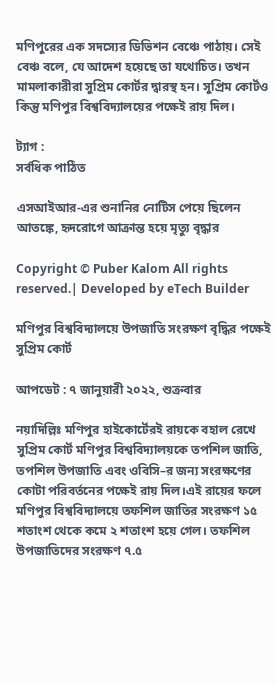মণিপুরের এক সদস্যের ডিভিশন বেঞ্চে পাঠায়। সেই বেঞ্চ বলে, যে আদেশ হয়েছে তা যথোচিত। তখন মামলাকারীরা সুপ্রিম কোর্টর দ্বারস্থ হন। সুপ্রিম কোর্টও কিন্তু মণিপুর বিশ্ববিদ্যালয়ের পক্ষেই রায় দিল।

ট্যাগ :
সর্বধিক পাঠিত

এসআইআর-এর শুনানির নোটিস পেয়ে ছিলেন আতঙ্কে, হৃদরোগে আক্রান্ত হয়ে মৃত্যু বৃদ্ধার

Copyright © Puber Kalom All rights reserved.| Developed by eTech Builder

মণিপুর বিশ্ববিদ্যালয়ে উপজাতি সংরক্ষণ বৃদ্ধির পক্ষেই সুপ্রিম কোর্ট

আপডেট : ৭ জানুয়ারী ২০২২, শুক্রবার

নয়াদিল্লিঃ মণিপুর হাইকোর্টেরই রায়কে বহাল রেখে সুপ্রিম কোর্ট মণিপুর বিশ্ববিদ্যালয়কে তপশিল জাতি, তপশিল উপজাতি এবং ওবিসি–র জন্য সংরক্ষণের কোটা পরিবর্তনের পক্ষেই রায় দিল।এই রায়ের ফলে মণিপুর বিশ্ববিদ্যালয়ে তফশিল জাতির সংরক্ষণ ১৫ শতাংশ থেকে কমে ২ শতাংশ হয়ে গেল। তফশিল উপজাতিদের সংরক্ষণ ৭.৫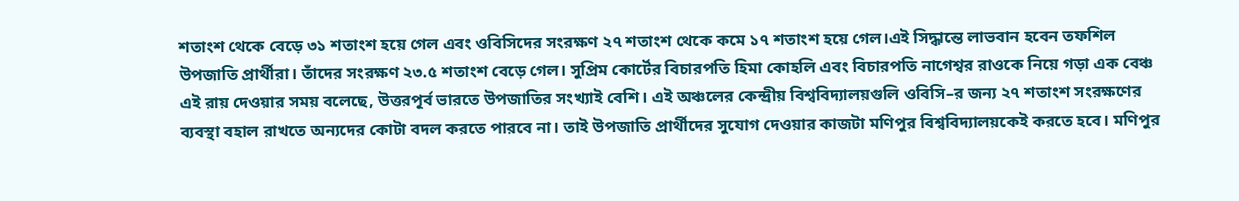শতাংশ থেকে বেড়ে ৩১ শতাংশ হয়ে গেল এবং ওবিসিদের সংরক্ষণ ২৭ শতাংশ থেকে কমে ১৭ শতাংশ হয়ে গেল।এই সিদ্ধান্তে লাভবান হবেন তফশিল উপজাতি প্রার্থীরা। তাঁদের সংরক্ষণ ২৩.৫ শতাংশ বেড়ে গেল। সুপ্রিম কোর্টের বিচারপতি হিমা কোহলি এবং বিচারপতি নাগেশ্বর রাওকে নিয়ে গড়া এক বেঞ্চ এই রায় দেওয়ার সময় বলেছে, উত্তরপূর্ব ভারতে উপজাতির সংখ্যাই বেশি। এই অঞ্চলের কেন্দ্রীয় বিশ্ববিদ্যালয়গুলি ওবিসি–র জন্য ২৭ শতাংশ সংরক্ষণের ব্যবস্থা বহাল রাখতে অন্যদের কোটা বদল করতে পারবে না। তাই উপজাতি প্রার্থীদের সুযোগ দেওয়ার কাজটা মণিপুর বিশ্ববিদ্যালয়কেই করতে হবে। মণিপুর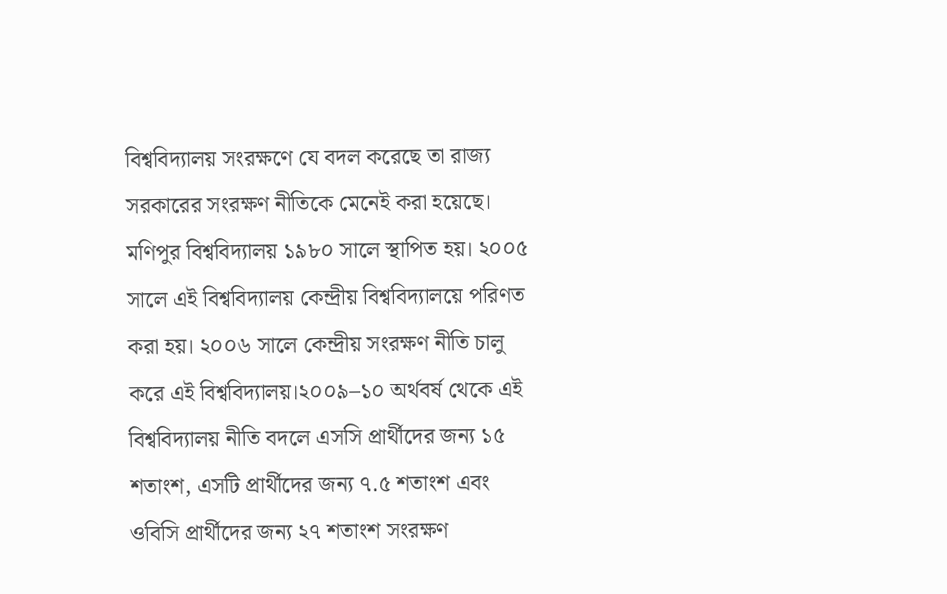বিশ্ববিদ্যালয় সংরক্ষণে যে বদল করেছে তা রাজ্য সরকারের সংরক্ষণ নীতিকে মেনেই করা হয়েছে। মণিপুর বিশ্ববিদ্যালয় ১৯৮০ সালে স্থাপিত হয়। ২০০৫ সালে এই বিশ্ববিদ্যালয় কেন্দ্রীয় বিশ্ববিদ্যালয়ে পরিণত করা হয়। ২০০৬ সালে কেন্দ্রীয় সংরক্ষণ নীতি চালু করে এই বিশ্ববিদ্যালয়।২০০৯–১০ অর্থবর্ষ থেকে এই বিশ্ববিদ্যালয় নীতি বদলে এসসি প্রার্থীদের জন্য ১৫ শতাংশ, এসটি প্রার্থীদের জন্য ৭.৫ শতাংশ এবং ওবিসি প্রার্থীদের জন্য ২৭ শতাংশ সংরক্ষণ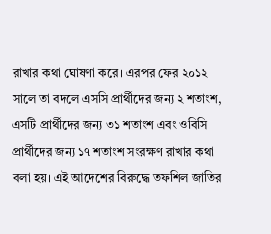রাখার কথা ঘোষণা করে। এরপর ফের ২০১২ সালে তা বদলে এসসি প্রার্থীদের জন্য ২ শতাংশ, এসটি প্রার্থীদের জন্য ৩১ শতাংশ এবং ওবিসি প্রার্থীদের জন্য ১৭ শতাংশ সংরক্ষণ রাখার কথা বলা হয়। এই আদেশের বিরুদ্ধে তফশিল জাতির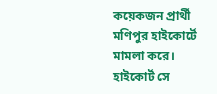কয়েকজন প্রার্থী মণিপুর হাইকোর্টে মামলা করে। হাইকোর্ট সে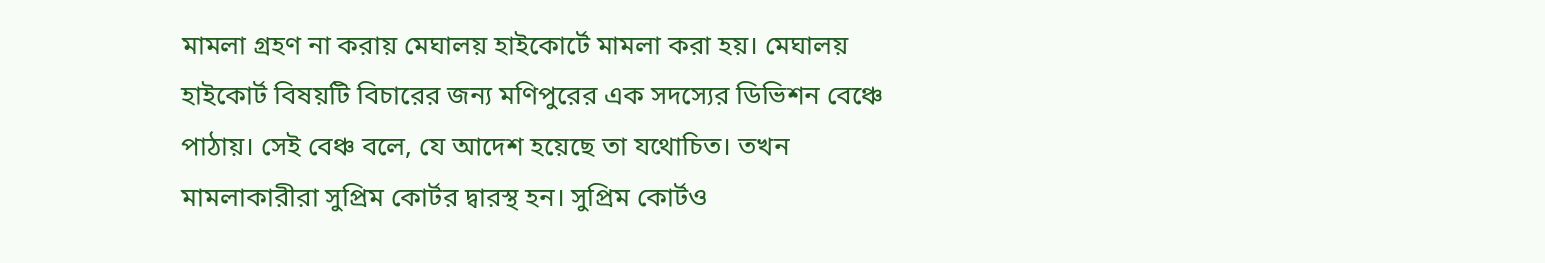মামলা গ্রহণ না করায় মেঘালয় হাইকোর্টে মামলা করা হয়। মেঘালয় হাইকোর্ট বিষয়টি বিচারের জন্য মণিপুরের এক সদস্যের ডিভিশন বেঞ্চে পাঠায়। সেই বেঞ্চ বলে, যে আদেশ হয়েছে তা যথোচিত। তখন মামলাকারীরা সুপ্রিম কোর্টর দ্বারস্থ হন। সুপ্রিম কোর্টও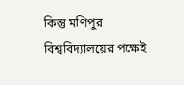কিন্তু মণিপুর বিশ্ববিদ্যালয়ের পক্ষেই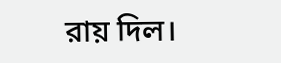রায় দিল।